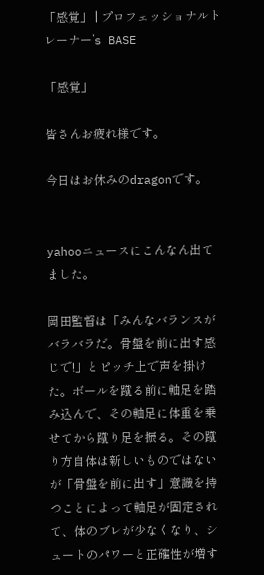「感覚」 | プロフェッショナルトレーナー’s BASE

「感覚」

皆さんお疲れ様です。

今日はお休みのdragonです。


yahooニュースにこんなん出てました。

岡田監督は「みんなバランスがバラバラだ。骨盤を前に出す感じで!」とピッチ上で声を掛けた。ボールを蹴る前に軸足を踏み込んで、その軸足に体重を乗せてから蹴り足を振る。その蹴り方自体は新しいものではないが「骨盤を前に出す」意識を持つことによって軸足が固定されて、体のブレが少なくなり、シュートのパワーと正確性が増す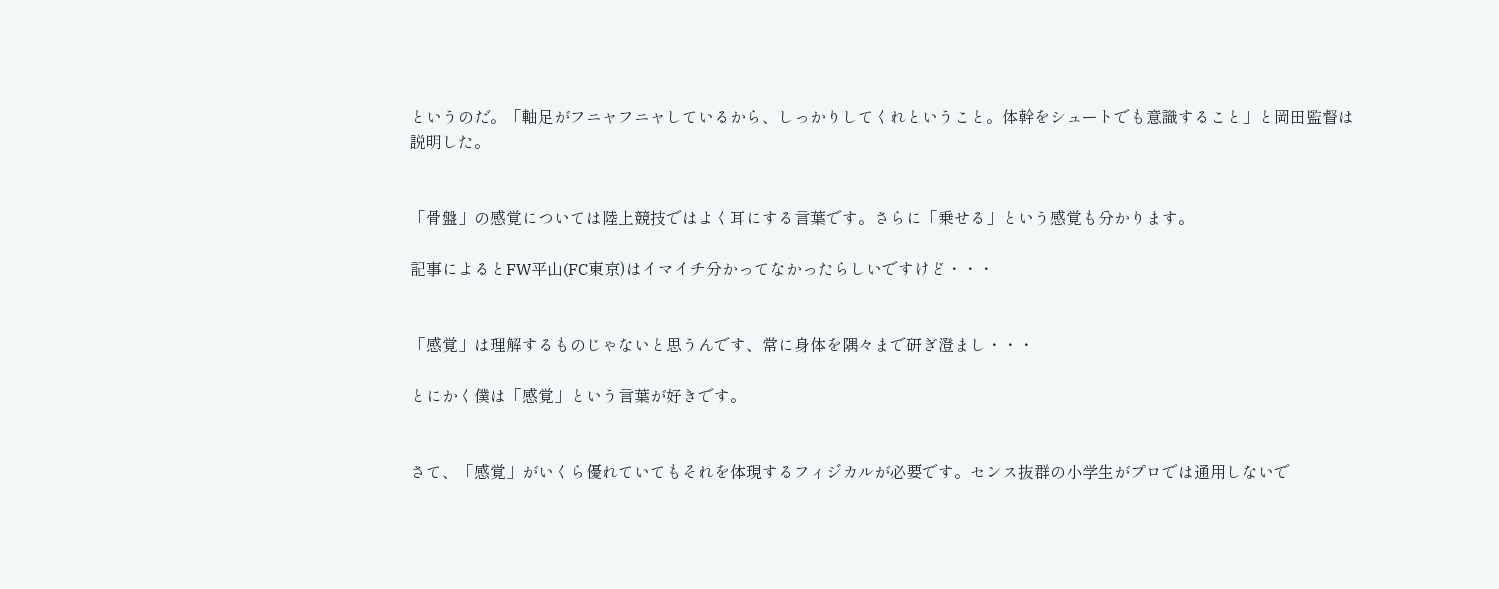というのだ。「軸足がフニャフニャしているから、しっかりしてくれということ。体幹をシュートでも意識すること」と岡田監督は説明した。


「骨盤」の感覚については陸上競技ではよく耳にする言葉です。さらに「乗せる」という感覚も分かります。

記事によるとFW平山(FC東京)はイマイチ分かってなかったらしいですけど・・・


「感覚」は理解するものじゃないと思うんです、常に身体を隅々まで研ぎ澄まし・・・

とにかく僕は「感覚」という言葉が好きです。


さて、「感覚」がいくら優れていてもそれを体現するフィジカルが必要です。センス抜群の小学生がプロでは通用しないで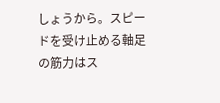しょうから。スピードを受け止める軸足の筋力はス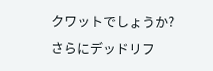クワットでしょうか?さらにデッドリフ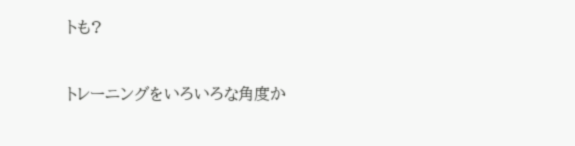トも?


トレーニングをいろいろな角度か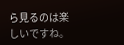ら見るのは楽しいですね。